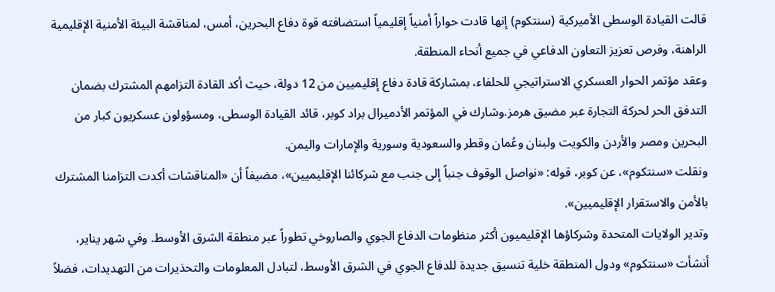قالت القيادة الوسطى الأميركية (سنتكوم) إنها قادت حواراً أمنياً إقليمياً استضافته قوة دفاع البحرين، أمس، لمناقشة البيئة الأمنية الإقليمية الراهنة، وفرص تعزيز التعاون الدفاعي في جميع أنحاء المنطقة.
وعقد مؤتمر الحوار العسكري الاستراتيجي للحلفاء، بمشاركة قادة دفاع إقليميين من 12 دولة، حيث أكد القادة التزامهم المشترك بضمان التدفق الحر لحركة التجارة عبر مضيق هرمز.وشارك في المؤتمر الأدميرال براد كوبر، قائد القيادة الوسطى، ومسؤولون عسكريون كبار من البحرين ومصر والأردن والكويت ولبنان وعُمان وقطر والسعودية وسورية والإمارات واليمن.
ونقلت «سنتكوم»، عن كوبر، قوله: «نواصل الوقوف جنباً إلى جنب مع شركائنا الإقليميين»، مضيفاً أن «المناقشات أكدت التزامنا المشترك بالأمن والاستقرار الإقليميين».
وتدير الولايات المتحدة وشركاؤها الإقليميون أكثر منظومات الدفاع الجوي والصاروخي تطوراً عبر منطقة الشرق الأوسط. وفي شهر يناير، أنشأت «سنتكوم» ودول المنطقة خلية تنسيق جديدة للدفاع الجوي في الشرق الأوسط، لتبادل المعلومات والتحذيرات من التهديدات، فضلاً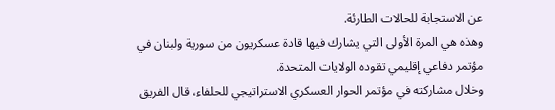عن الاستجابة للحالات الطارئة.
وهذه هي المرة الأولى التي يشارك فيها قادة عسكريون من سورية ولبنان في مؤتمر دفاعي إقليمي تقوده الولايات المتحدة.
وخلال مشاركته في مؤتمر الحوار العسكري الاستراتيجي للحلفاء، قال الفريق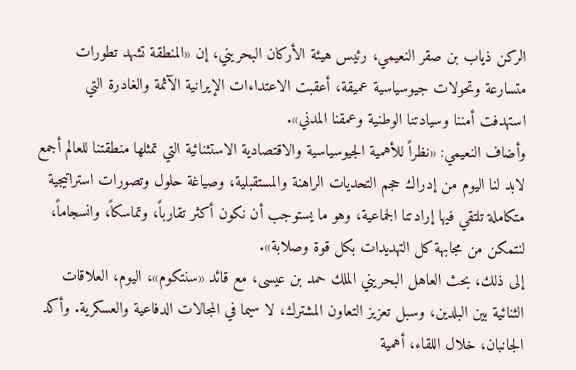الركن ذياب بن صقر النعيمي، رئيس هيئة الأركان البحريني، إن «المنطقة تشهد تطورات متسارعة وتحولات جيوسياسية عميقة، أعقبت الاعتداءات الإيرانية الآثمة والغادرة التي استهدفت أمننا وسيادتنا الوطنية وعمقنا المدني».
وأضاف النعيمي: «نظراً للأهمية الجيوسياسية والاقتصادية الاستثنائية التي تمثلها منطقتنا للعالم أجمع لابد لنا اليوم من إدراك حجم التحديات الراهنة والمستقبلية، وصياغة حلول وتصورات استراتيجية متكاملة تلتقي فيها إرادتنا الجماعية، وهو ما يستوجب أن نكون أكثر تقارباً، وتماسكاً، وانسجاماً، لنتمكن من مجابهة كل التهديدات بكل قوة وصلابة».
إلى ذلك، بحث العاهل البحريني الملك حمد بن عيسى، مع قائد «سنتكوم»، اليوم، العلاقات الثنائية بين البلدين، وسبل تعزيز التعاون المشترك، لا سيما في المجالات الدفاعية والعسكرية. وأكد الجانبان، خلال اللقاء، أهمية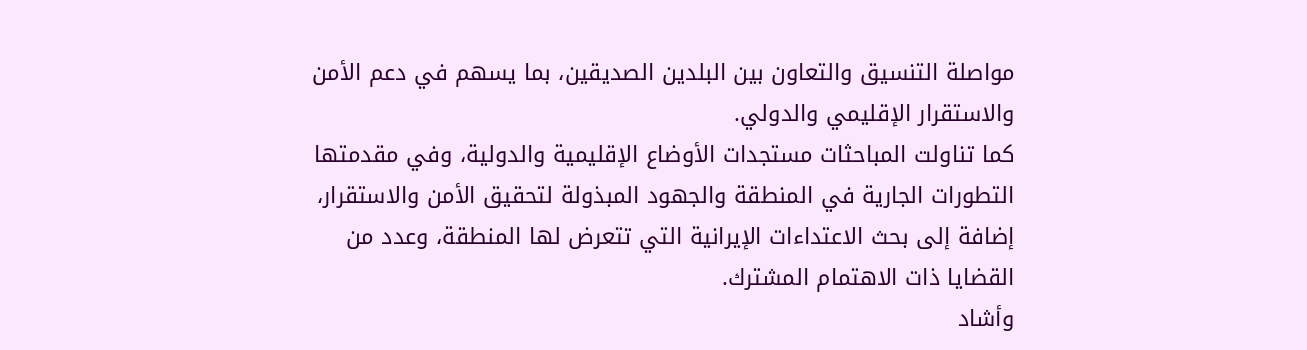مواصلة التنسيق والتعاون بين البلدين الصديقين، بما يسهم في دعم الأمن والاستقرار الإقليمي والدولي.
كما تناولت المباحثات مستجدات الأوضاع الإقليمية والدولية، وفي مقدمتها التطورات الجارية في المنطقة والجهود المبذولة لتحقيق الأمن والاستقرار، إضافة إلى بحث الاعتداءات الإيرانية التي تتعرض لها المنطقة، وعدد من القضايا ذات الاهتمام المشترك.
وأشاد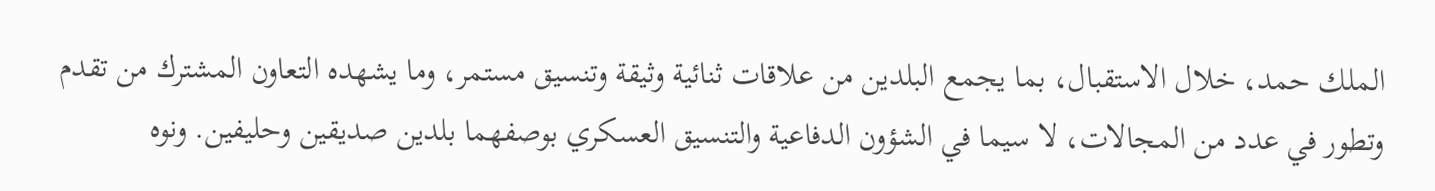الملك حمد، خلال الاستقبال، بما يجمع البلدين من علاقات ثنائية وثيقة وتنسيق مستمر، وما يشهده التعاون المشترك من تقدم وتطور في عدد من المجالات، لا سيما في الشؤون الدفاعية والتنسيق العسكري بوصفهما بلدين صديقين وحليفين. ونوه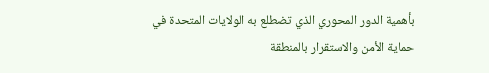بأهمية الدور المحوري الذي تضطلع به الولايات المتحدة في حماية الأمن والاستقرار بالمنطقة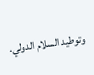وتوطيد السلام الدولي.